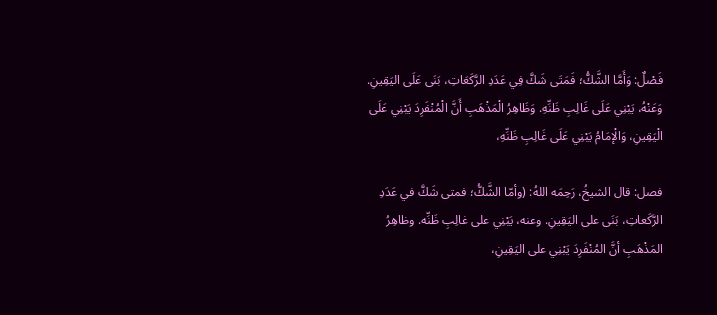فَصْلٌ: وَأَمَّا الشَّكُّ؛ فَمَتَى شَكَّ فِي عَدَدِ الرَّكَعَاتِ، بَنَى عَلَى اليَقِينِ. وَعَنْهُ، يَبْنِي عَلَى غَالِبِ ظَنِّهِ. وَظَاهِرُ الْمَذْهَبِ أَنَّ الْمُنْفَرِدَ يَبْنِي عَلَى الْيَقِينِ، وَالْإمَامُ يَبْنِي عَلَى غَالِبِ ظَنِّهِ،

فصل: قال الشيخُ، رَحِمَه اللهُ: (وأمّا الشَّكُّ؛ فمتى شَكَّ في عَدَدِ الرَّكَعاتِ، بَنَى على اليَقِينِ. وعنه، يَبْنِي على غالِبِ ظَنِّه. وظاهِرُ المَذْهَبِ أنَّ المُنْفَرِدَ يَبْنِي على اليَقِينِ،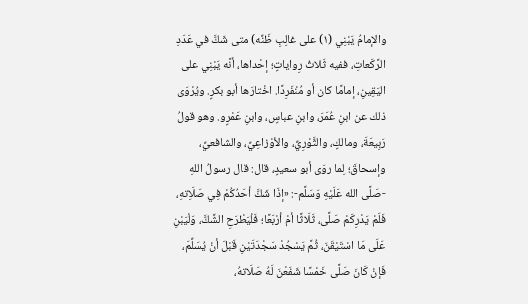والإمامُ يَبْنِي (١) على غالِبِ ظَنِّه) متى شَكَّ في عَدَدِ الرَّكَعاتِ، ففيه ثَلاثُ رِواياتٍ؛ إحْداها، أنَّه يَبْنِي على اليَقِينِ، إمامًا كان أو مُنْفَرِدًا. اخْتارَها أبو بكرٍ. ويُرْوَى ذلك عن ابنِ عُمَرَ، وابنِ عباسٍ، وابنِ عَمْرٍو. وهو قولُ رَبِيعَةَ، ومالكٍ، والثَّوْرِيِّ، والأوْزاعِيِّ، والشافعيِّ، وإسحاقَ؛ لِما روَى أبو سعيدٍ، قال: قال رسولُ اللهِ -صَلَّى الله عَلَيْهِ وَسَلَّم-: «إذَا شَكَّ أحَدُكُمْ فِي صَلَاِتهِ، فَلَمْ يَدْرِكَمْ صَلَّى، ثَلَاثًا أمْ أرْبَعًا؛ فَلْيَطْرَحِ الشَّكَّ، وَلْيَبْنِ عَلَى مَا اسْتَيْقَنَ، ثُمَّ يَسْجُدْ سَجْدَتَيْنِ قَبْلَ أنْ يُسَلِّمَ، فَإنْ كَانَ صَلَّى خَمْسًا شَفَعْنَ لَهُ صَلَاتهُ،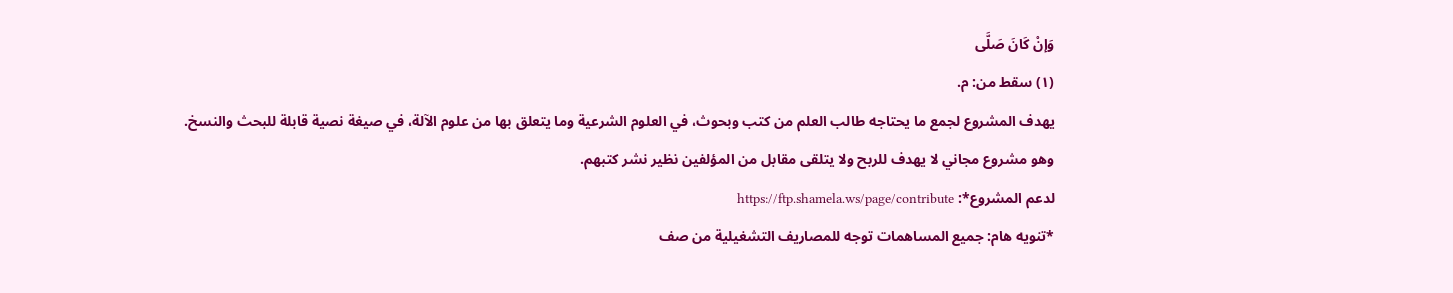وَإنْ كَانَ صَلَّى
(١) سقط من: م.
يهدف المشروع لجمع ما يحتاجه طالب العلم من كتب وبحوث، في العلوم الشرعية وما يتعلق بها من علوم الآلة، في صيغة نصية قابلة للبحث والنسخ.
وهو مشروع مجاني لا يهدف للربح ولا يتلقى مقابل من المؤلفين نظير نشر كتبهم.
لدعم المشروع*: https://ftp.shamela.ws/page/contribute
*تنويه هام: جميع المساهمات توجه للمصاريف التشغيلية من صف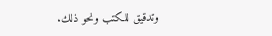وتدقيق للكتب ونحو ذلك.